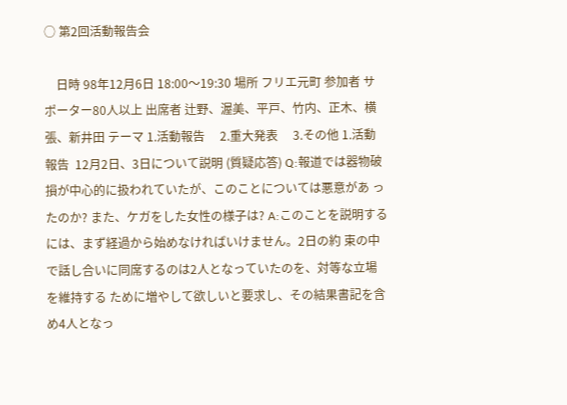○ 第2回活動報告会

    日時 98年12月6日 18:00〜19:30 場所 フリエ元町 参加者 サポーター80人以上 出席者 辻野、渥美、平戸、竹内、正木、横張、新井田 テーマ 1.活動報告     2.重大発表     3.その他 1.活動報告  12月2日、3日について説明 (質疑応答) Q:報道では器物破損が中心的に扱われていたが、このことについては悪意があ ったのか? また、ケガをした女性の様子は? A:このことを説明するには、まず経過から始めなければいけません。2日の約 束の中で話し合いに同席するのは2人となっていたのを、対等な立場を維持する ために増やして欲しいと要求し、その結果書記を含め4人となっ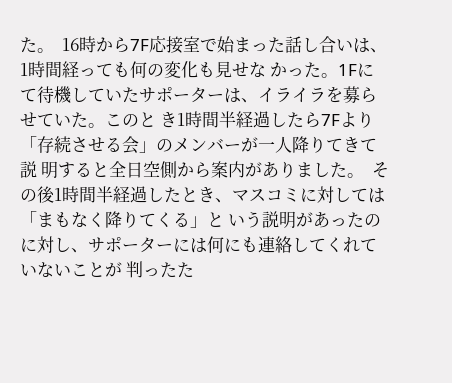た。  16時から7F応接室で始まった話し合いは、1時間経っても何の変化も見せな かった。1Fにて待機していたサポーターは、イライラを募らせていた。このと き1時間半経過したら7Fより「存続させる会」のメンバーが一人降りてきて説 明すると全日空側から案内がありました。  その後1時間半経過したとき、マスコミに対しては「まもなく降りてくる」と いう説明があったのに対し、サポーターには何にも連絡してくれていないことが 判ったた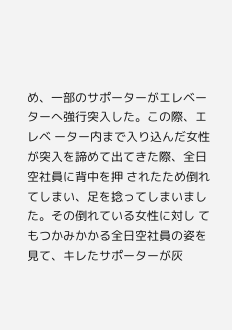め、一部のサポーターがエレベーターへ強行突入した。この際、エレベ ーター内まで入り込んだ女性が突入を諦めて出てきた際、全日空社員に背中を押 されたため倒れてしまい、足を捻ってしまいました。その倒れている女性に対し てもつかみかかる全日空社員の姿を見て、キレたサポーターが灰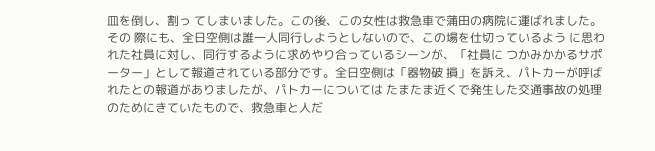皿を倒し、割っ てしまいました。この後、この女性は救急車で蒲田の病院に運ばれました。その 際にも、全日空側は誰一人同行しようとしないので、この場を仕切っているよう に思われた社員に対し、同行するように求めやり合っているシーンが、「社員に つかみかかるサポーター」として報道されている部分です。全日空側は「器物破 損」を訴え、パトカーが呼ばれたとの報道がありましたが、パトカーについては たまたま近くで発生した交通事故の処理のためにきていたもので、救急車と人だ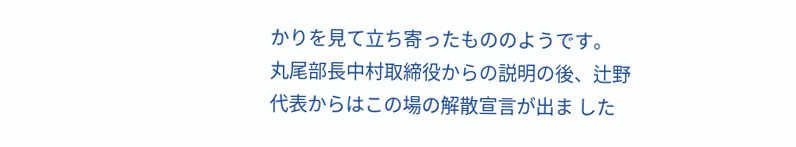かりを見て立ち寄ったもののようです。  丸尾部長中村取締役からの説明の後、辻野代表からはこの場の解散宣言が出ま した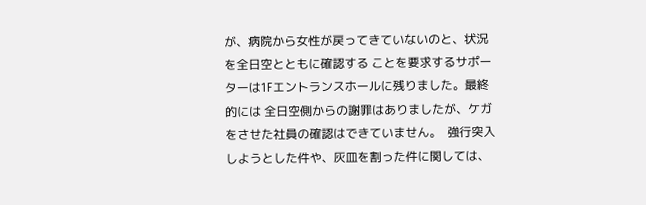が、病院から女性が戻ってきていないのと、状況を全日空とともに確認する ことを要求するサポーターは1Fエントランスホールに残りました。最終的には 全日空側からの謝罪はありましたが、ケガをさせた社員の確認はできていません。  強行突入しようとした件や、灰皿を割った件に関しては、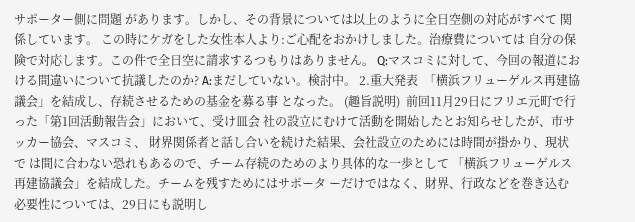サポーター側に問題 があります。しかし、その背景については以上のように全日空側の対応がすべて 関係しています。 この時にケガをした女性本人より:ご心配をおかけしました。治療費については 自分の保険で対応します。この件で全日空に請求するつもりはありません。 Q:マスコミに対して、今回の報道における間違いについて抗議したのか? A:まだしていない。検討中。 2.重大発表  「横浜フリューゲルス再建協議会」を結成し、存続させるための基金を募る事 となった。 (趣旨説明)  前回11月29日にフリエ元町で行った「第1回活動報告会」において、受け皿会 社の設立にむけて活動を開始したとお知らせしたが、市サッカー協会、マスコミ、 財界関係者と話し合いを続けた結果、会社設立のためには時間が掛かり、現状で は間に合わない恐れもあるので、チーム存続のためのより具体的な一歩として 「横浜フリューゲルス再建協議会」を結成した。チームを残すためにはサポータ ーだけではなく、財界、行政などを巻き込む必要性については、29日にも説明し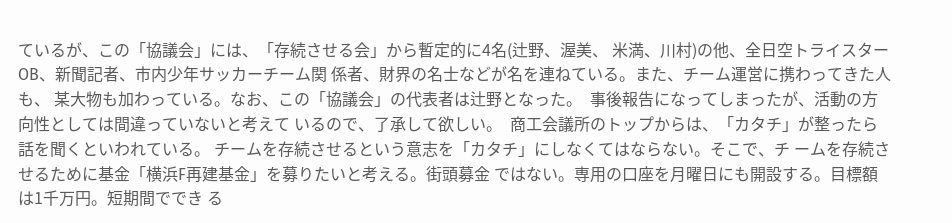ているが、この「協議会」には、「存続させる会」から暫定的に4名(辻野、渥美、 米満、川村)の他、全日空トライスターOB、新聞記者、市内少年サッカーチーム関 係者、財界の名士などが名を連ねている。また、チーム運営に携わってきた人も、 某大物も加わっている。なお、この「協議会」の代表者は辻野となった。  事後報告になってしまったが、活動の方向性としては間違っていないと考えて いるので、了承して欲しい。  商工会議所のトップからは、「カタチ」が整ったら話を聞くといわれている。 チームを存続させるという意志を「カタチ」にしなくてはならない。そこで、チ ームを存続させるために基金「横浜F再建基金」を募りたいと考える。街頭募金 ではない。専用の口座を月曜日にも開設する。目標額は1千万円。短期間ででき る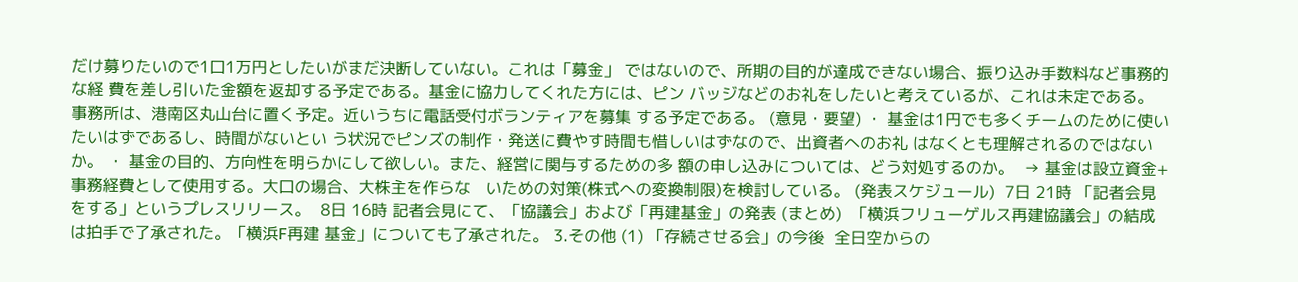だけ募りたいので1口1万円としたいがまだ決断していない。これは「募金」 ではないので、所期の目的が達成できない場合、振り込み手数料など事務的な経 費を差し引いた金額を返却する予定である。基金に協力してくれた方には、ピン バッジなどのお礼をしたいと考えているが、これは未定である。  事務所は、港南区丸山台に置く予定。近いうちに電話受付ボランティアを募集 する予定である。 (意見・要望) ・ 基金は1円でも多くチームのために使いたいはずであるし、時間がないとい う状況でピンズの制作・発送に費やす時間も惜しいはずなので、出資者へのお礼 はなくとも理解されるのではないか。 ・ 基金の目的、方向性を明らかにして欲しい。また、経営に関与するための多 額の申し込みについては、どう対処するのか。  → 基金は設立資金+事務経費として使用する。大口の場合、大株主を作らな   いための対策(株式への変換制限)を検討している。 (発表スケジュール)  7日 21時 「記者会見をする」というプレスリリース。  8日 16時 記者会見にて、「協議会」および「再建基金」の発表 (まとめ)  「横浜フリューゲルス再建協議会」の結成は拍手で了承された。「横浜F再建 基金」についても了承された。 3.その他 (1) 「存続させる会」の今後  全日空からの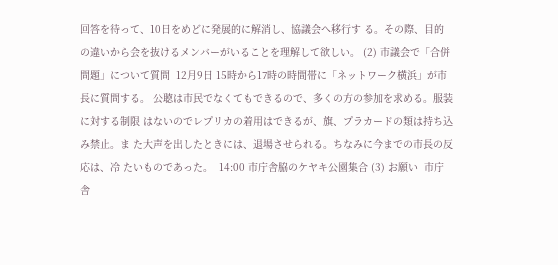回答を待って、10日をめどに発展的に解消し、協議会へ移行す る。その際、目的の違いから会を抜けるメンバーがいることを理解して欲しい。 (2) 市議会で「合併問題」について質問  12月9日 15時から17時の時間帯に「ネットワーク横浜」が市長に質問する。 公聴は市民でなくてもできるので、多くの方の参加を求める。服装に対する制限 はないのでレプリカの着用はできるが、旗、プラカードの類は持ち込み禁止。ま た大声を出したときには、退場させられる。ちなみに今までの市長の反応は、冷 たいものであった。  14:00 市庁舎脇のケヤキ公園集合 (3) お願い  市庁舎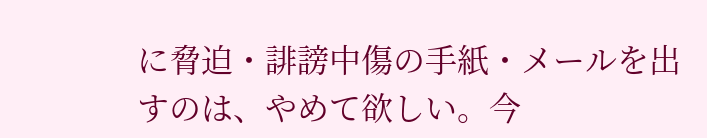に脅迫・誹謗中傷の手紙・メールを出すのは、やめて欲しい。今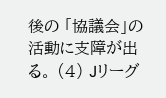後の 「協議会」の活動に支障が出る。 (4) Jリーグ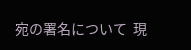宛の署名について  現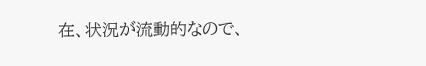在、状況が流動的なので、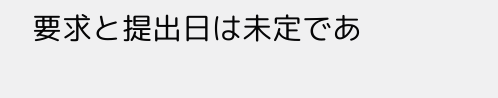要求と提出日は未定であ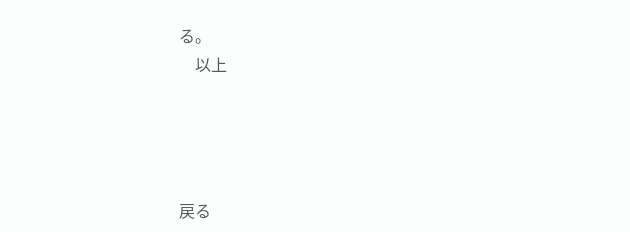る。
    以上




戻る